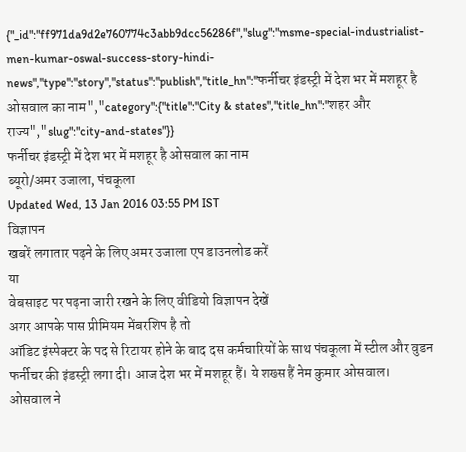{"_id":"ff971da9d2e760774c3abb9dcc56286f","slug":"msme-special-industrialist-men-kumar-oswal-success-story-hindi-news","type":"story","status":"publish","title_hn":"फर्नीचर इंडस्ट्री में देश भर में मशहूर है ओसवाल का नाम","category":{"title":"City & states","title_hn":"शहर और राज्य","slug":"city-and-states"}}
फर्नीचर इंडस्ट्री में देश भर में मशहूर है ओसवाल का नाम
ब्यूरो/अमर उजाला, पंचकूला
Updated Wed, 13 Jan 2016 03:55 PM IST
विज्ञापन
खबरें लगातार पढ़ने के लिए अमर उजाला एप डाउनलोड करें
या
वेबसाइट पर पढ़ना जारी रखने के लिए वीडियो विज्ञापन देखें
अगर आपके पास प्रीमियम मेंबरशिप है तो
ऑडिट इंस्पेक्टर के पद से रिटायर होने के बाद दस कर्मचारियों के साथ पंचकूला में स्टील और वुडन फर्नीचर की इंडस्ट्री लगा दी। आज देश भर में मशहूर हैं। ये शख्स हैं नेम कुमार ओसवाल। ओसवाल ने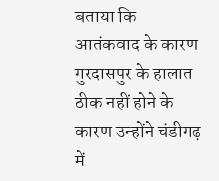बताया कि आतंकवाद के कारण गुरदासपुर के हालात ठीक नहीं होने के कारण उन्होंने चंडीगढ़ में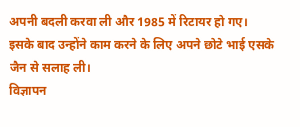अपनी बदली करवा ली और 1985 में रिटायर हो गए। इसके बाद उन्होंने काम करने के लिए अपने छोटे भाई एसके जैन से सलाह ली।
विज्ञापन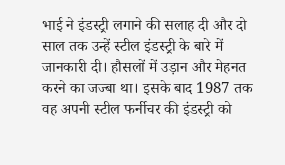भाई ने इंडस्ट्री लगाने की सलाह दी और दो साल तक उन्हें स्टील इंडस्ट्री के बारे में जानकारी दी। हौसलों में उड़ान और मेहनत करने का जज्बा था। इसके बाद 1987 तक वह अपनी स्टील फर्नीचर की इंडस्ट्री को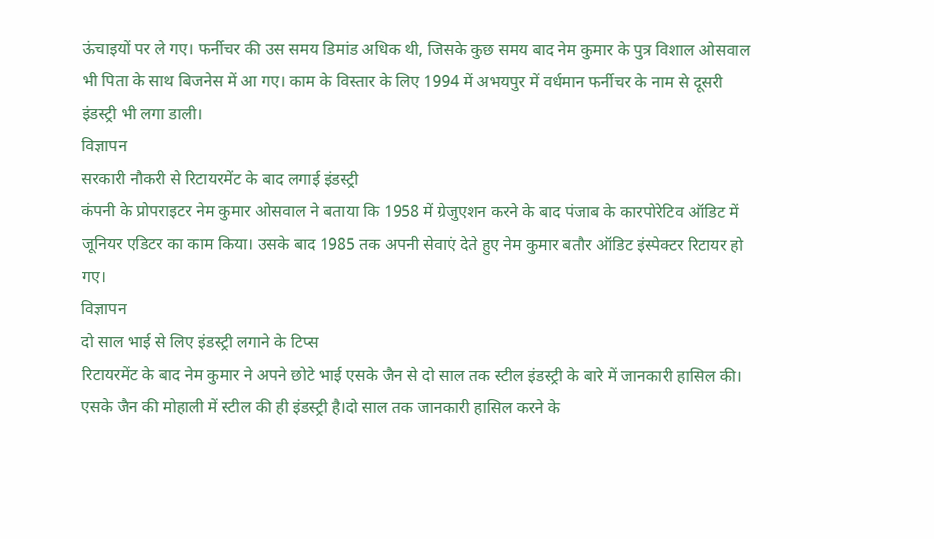ऊंचाइयों पर ले गए। फर्नीचर की उस समय डिमांड अधिक थी, जिसके कुछ समय बाद नेम कुमार के पुत्र विशाल ओसवाल भी पिता के साथ बिजनेस में आ गए। काम के विस्तार के लिए 1994 में अभयपुर में वर्धमान फर्नीचर के नाम से दूसरी इंडस्ट्री भी लगा डाली।
विज्ञापन
सरकारी नौकरी से रिटायरमेंट के बाद लगाई इंडस्ट्री
कंपनी के प्रोपराइटर नेम कुमार ओसवाल ने बताया कि 1958 में ग्रेजुएशन करने के बाद पंजाब के कारपोरेटिव ऑडिट में जूनियर एडिटर का काम किया। उसके बाद 1985 तक अपनी सेवाएं देते हुए नेम कुमार बतौर ऑडिट इंस्पेक्टर रिटायर हो गए।
विज्ञापन
दो साल भाई से लिए इंडस्ट्री लगाने के टिप्स
रिटायरमेंट के बाद नेम कुमार ने अपने छोटे भाई एसके जैन से दो साल तक स्टील इंडस्ट्री के बारे में जानकारी हासिल की। एसके जैन की मोहाली में स्टील की ही इंडस्ट्री है।दो साल तक जानकारी हासिल करने के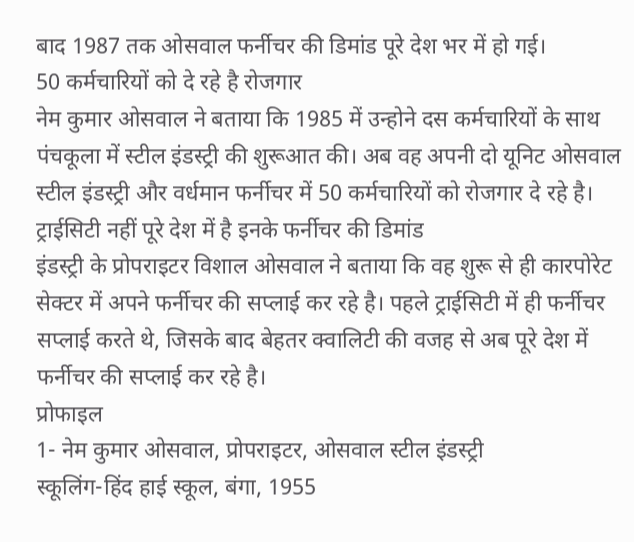बाद 1987 तक ओसवाल फर्नीचर की डिमांड पूरे देश भर में हो गई।
50 कर्मचारियों को दे रहे है रोजगार
नेम कुमार ओसवाल ने बताया कि 1985 में उन्होने दस कर्मचारियों के साथ पंचकूला में स्टील इंडस्ट्री की शुरूआत की। अब वह अपनी दो यूनिट ओसवाल स्टील इंडस्ट्री और वर्धमान फर्नीचर में 50 कर्मचारियों को रोजगार दे रहे है।
ट्राईसिटी नहीं पूरे देश में है इनके फर्नीचर की डिमांड
इंडस्ट्री के प्रोपराइटर विशाल ओसवाल ने बताया कि वह शुरू से ही कारपोरेट सेक्टर में अपने फर्नीचर की सप्लाई कर रहे है। पहले ट्राईसिटी में ही फर्नीचर सप्लाई करते थे, जिसके बाद बेहतर क्वालिटी की वजह से अब पूरे देश में फर्नीचर की सप्लाई कर रहे है।
प्रोफाइल
1- नेम कुमार ओसवाल, प्रोपराइटर, ओसवाल स्टील इंडस्ट्री
स्कूलिंग-हिंद हाई स्कूल, बंगा, 1955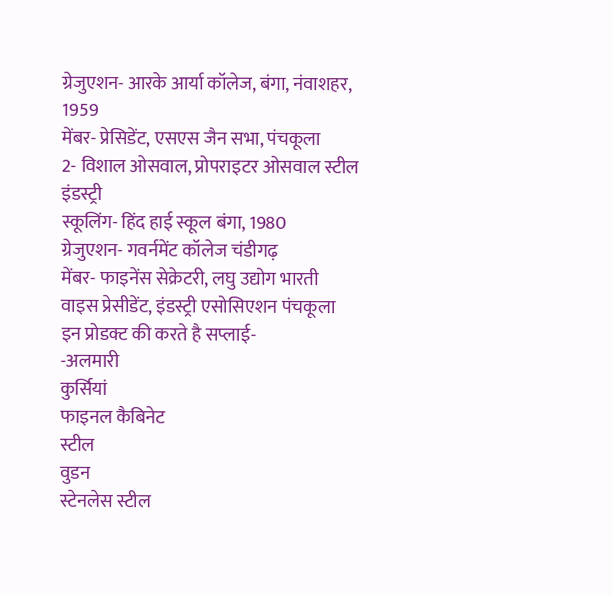ग्रेजुएशन- आरके आर्या कॉलेज, बंगा, नंवाशहर, 1959
मेंबर- प्रेसिडेंट, एसएस जैन सभा, पंचकूला
2- विशाल ओसवाल, प्रोपराइटर ओसवाल स्टील इंडस्ट्री
स्कूलिंग- हिंद हाई स्कूल बंगा, 1980
ग्रेजुएशन- गवर्नमेंट कॉलेज चंडीगढ़
मेंबर- फाइनेंस सेक्रेटरी, लघु उद्योग भारती
वाइस प्रेसीडेंट, इंडस्ट्री एसोसिएशन पंचकूला
इन प्रोडक्ट की करते है सप्लाई-
-अलमारी
कुर्सियां
फाइनल कैबिनेट
स्टील
वुडन
स्टेनलेस स्टील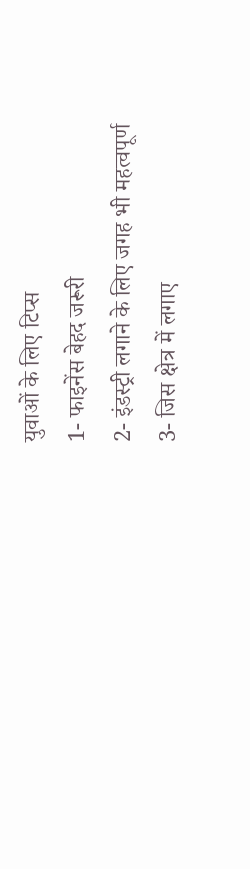युवाओं के लिए टिप्स
1- फाइनेंस बेहद जरूरी
2- इंडस्ट्री लगाने के लिए जगह भी महत्वपूर्ण
3- जिस क्षेत्र में लगाए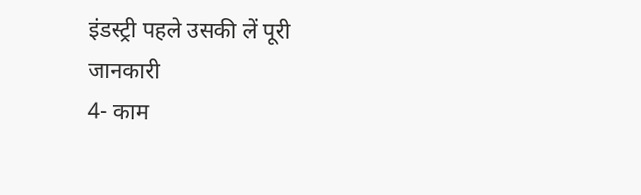इंडस्ट्री पहले उसकी लें पूरी जानकारी
4- काम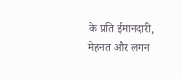के प्रति ईमानदारी, मेहनत और लगन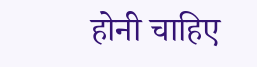होनी चाहिए